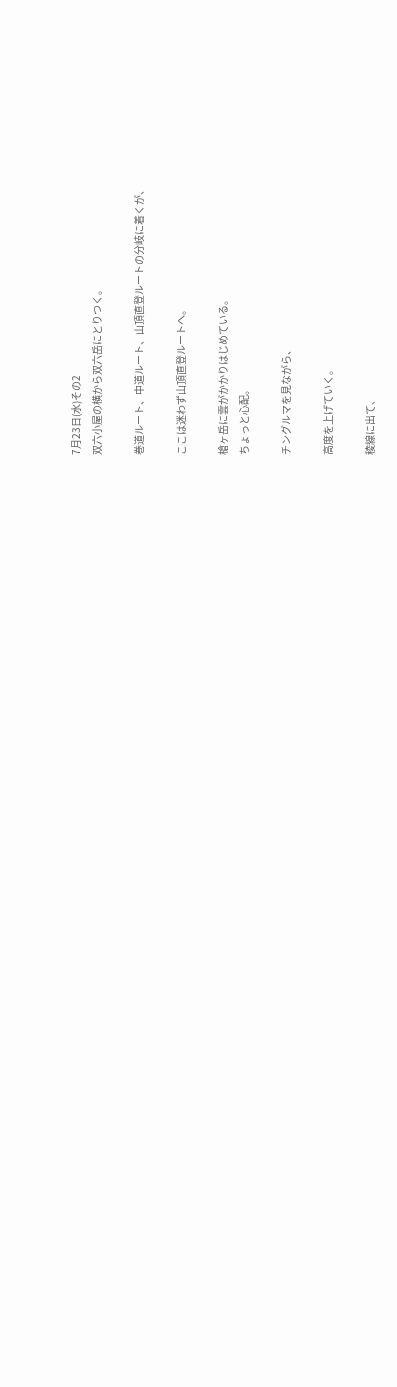7月23日(水)その2
双六小屋の横から双六岳にとりつく。

巻道ルート、中道ルート、山頂直登ルートの分岐に着くが、

ここは迷わず山頂直登ルートへ。

槍ヶ岳に雲がかかりはじめている。
ちょっと心配。

チングルマを見ながら、

高度を上げていく。

稜線に出て、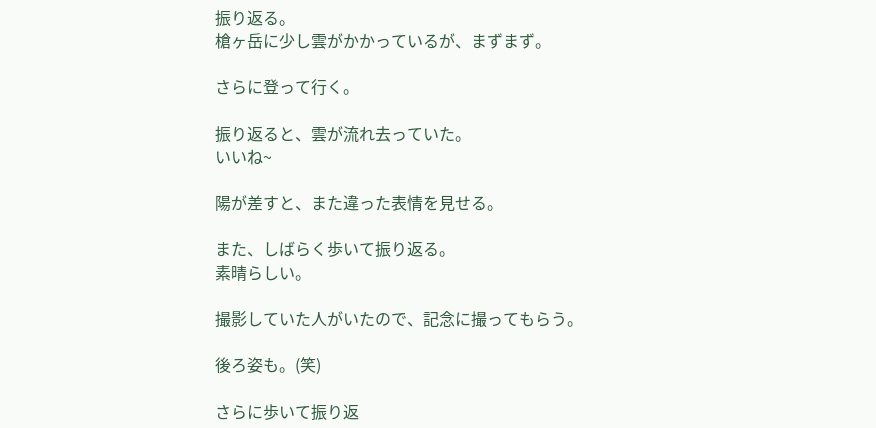振り返る。
槍ヶ岳に少し雲がかかっているが、まずまず。

さらに登って行く。

振り返ると、雲が流れ去っていた。
いいね~

陽が差すと、また違った表情を見せる。

また、しばらく歩いて振り返る。
素晴らしい。

撮影していた人がいたので、記念に撮ってもらう。

後ろ姿も。(笑)

さらに歩いて振り返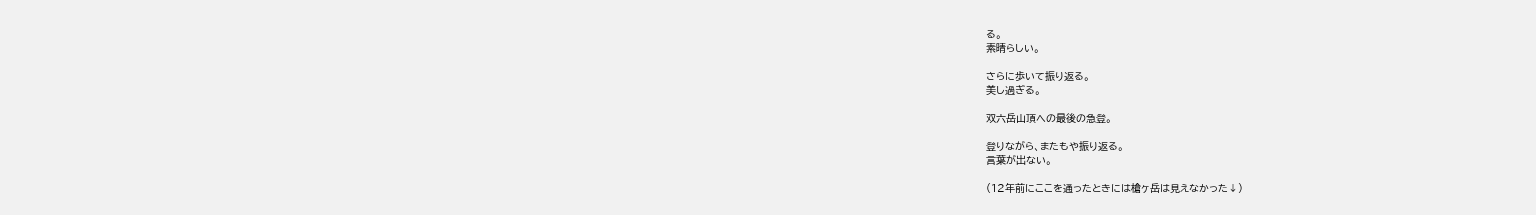る。
素晴らしい。

さらに歩いて振り返る。
美し過ぎる。

双六岳山頂への最後の急登。

登りながら、またもや振り返る。
言葉が出ない。

(12年前にここを通ったときには槍ヶ岳は見えなかった↓)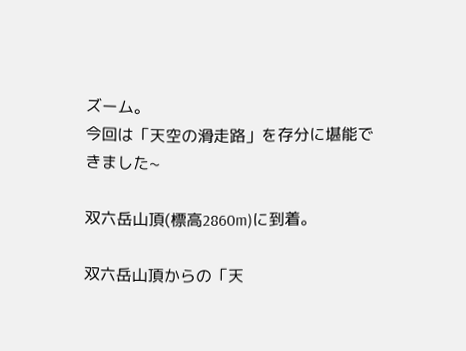ズーム。
今回は「天空の滑走路」を存分に堪能できました~

双六岳山頂(標高2860m)に到着。

双六岳山頂からの「天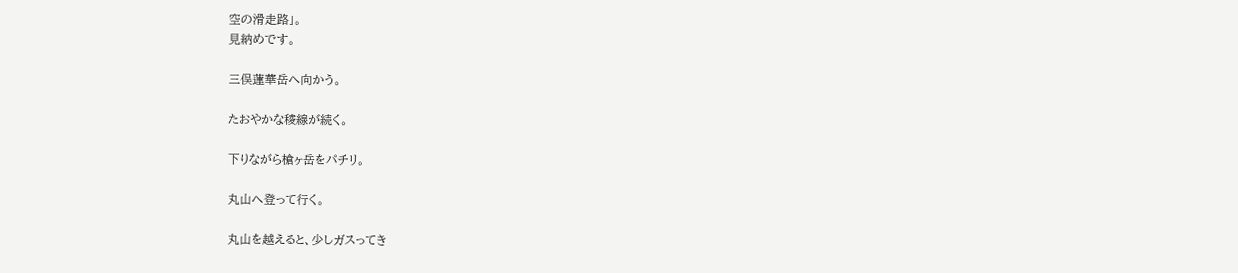空の滑走路」。
見納めです。

三俣蓮華岳へ向かう。

たおやかな稜線が続く。

下りながら槍ヶ岳をパチリ。

丸山へ登って行く。

丸山を越えると、少しガスってき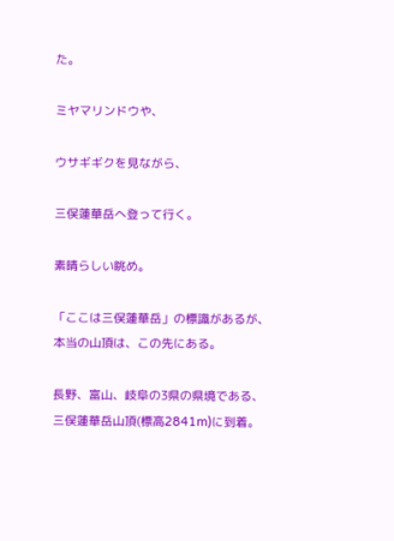た。

ミヤマリンドウや、

ウサギギクを見ながら、

三俣蓮華岳へ登って行く。

素晴らしい眺め。

「ここは三俣蓮華岳」の標識があるが、
本当の山頂は、この先にある。

長野、富山、岐阜の3県の県境である、
三俣蓮華岳山頂(標高2841m)に到着。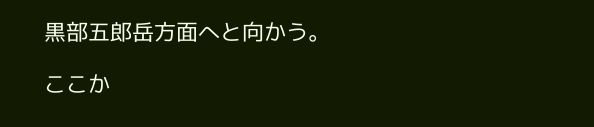黒部五郎岳方面へと向かう。

ここか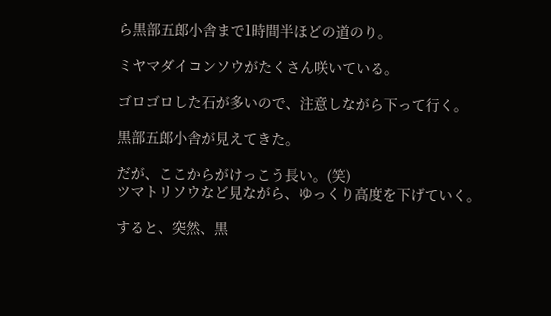ら黒部五郎小舎まで1時間半ほどの道のり。

ミヤマダイコンソウがたくさん咲いている。

ゴロゴロした石が多いので、注意しながら下って行く。

黒部五郎小舎が見えてきた。

だが、ここからがけっこう長い。(笑)
ツマトリソウなど見ながら、ゆっくり高度を下げていく。

すると、突然、黒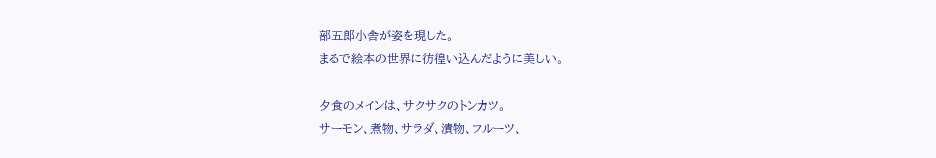部五郎小舎が姿を現した。
まるで絵本の世界に彷徨い込んだように美しい。

夕食のメインは、サクサクのトンカツ。
サーモン、煮物、サラダ、漬物、フルーツ、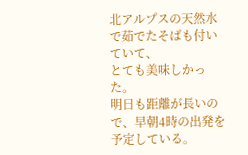北アルプスの天然水で茹でたそばも付いていて、
とても美味しかった。
明日も距離が長いので、早朝4時の出発を予定している。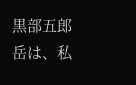黒部五郎岳は、私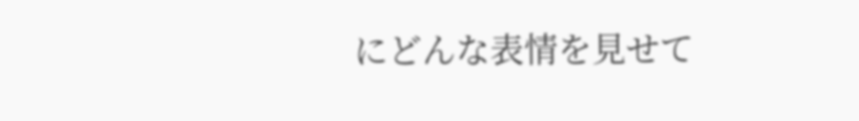にどんな表情を見せて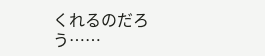くれるのだろう……